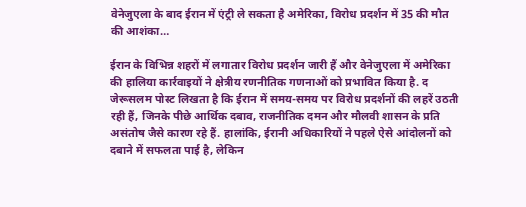वेनेजुएला के बाद ईरान में एंट्री ले सकता है अमेरिका, विरोध प्रदर्शन में 35 की मौत की आशंका…

ईरान के विभिन्न शहरों में लगातार विरोध प्रदर्शन जारी हैं और वेनेजुएला में अमेरिका की हालिया कार्रवाइयों ने क्षेत्रीय रणनीतिक गणनाओं को प्रभावित किया है. द जेरूसलम पोस्ट लिखता है कि ईरान में समय-समय पर विरोध प्रदर्शनों की लहरें उठती रही हैं, जिनके पीछे आर्थिक दबाव, राजनीतिक दमन और मौलवी शासन के प्रति असंतोष जैसे कारण रहे हैं. हालांकि, ईरानी अधिकारियों ने पहले ऐसे आंदोलनों को दबाने में सफलता पाई है, लेकिन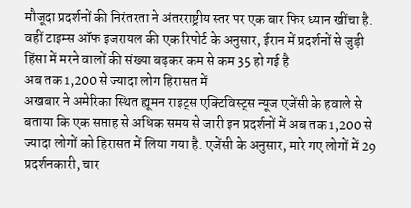मौजूदा प्रदर्शनों की निरंतरता ने अंतरराष्ट्रीय स्तर पर एक बार फिर ध्यान खींचा है. वहीं टाइम्स ऑफ इजरायल की एक रिपोर्ट के अनुसार, ईरान में प्रदर्शनों से जुड़ी हिंसा में मरने वालों की संख्या बढ़कर कम से कम 35 हो गई है
अब तक 1,200 से ज्यादा लोग हिरासत में
अखबार ने अमेरिका स्थित ह्यूमन राइट्स एक्टिविस्ट्स न्यूज एजेंसी के हवाले से बताया कि एक सप्ताह से अधिक समय से जारी इन प्रदर्शनों में अब तक 1,200 से ज्यादा लोगों को हिरासत में लिया गया है. एजेंसी के अनुसार, मारे गए लोगों में 29 प्रदर्शनकारी, चार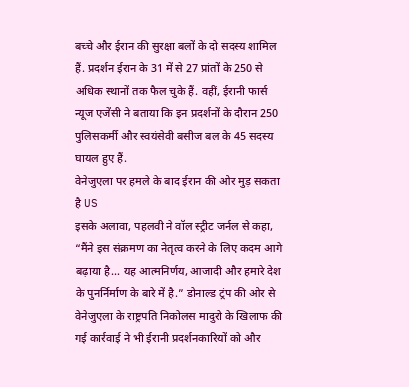बच्चे और ईरान की सुरक्षा बलों के दो सदस्य शामिल हैं. प्रदर्शन ईरान के 31 में से 27 प्रांतों के 250 से अधिक स्थानों तक फैल चुके हैं. वहीं, ईरानी फार्स न्यूज एजेंसी ने बताया कि इन प्रदर्शनों के दौरान 250 पुलिसकर्मी और स्वयंसेवी बसीज बल के 45 सदस्य घायल हुए हैं.
वेनेजुएला पर हमले के बाद ईरान की ओर मुड़ सकता है US
इसके अलावा, पहलवी ने वॉल स्ट्रीट जर्नल से कहा, “मैंने इस संक्रमण का नेतृत्व करने के लिए कदम आगे बढ़ाया है… यह आत्मनिर्णय, आजादी और हमारे देश के पुनर्निर्माण के बारे में है.” डोनाल्ड ट्रंप की ओर से वेनेजुएला के राष्ट्रपति निकोलस मादुरो के खिलाफ की गई कार्रवाई ने भी ईरानी प्रदर्शनकारियों को और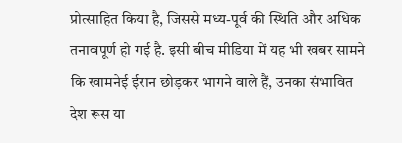प्रोत्साहित किया है, जिससे मध्य-पूर्व की स्थिति और अधिक तनावपूर्ण हो गई है. इसी बीच मीडिया में यह भी खबर सामने कि खामनेई ईरान छोड़कर भागने वाले हैं, उनका संभावित देश रूस या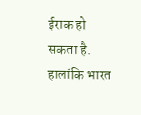ईराक हो सकता है. हालांकि भारत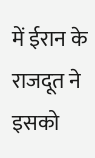में ईरान के राजदूत ने इसको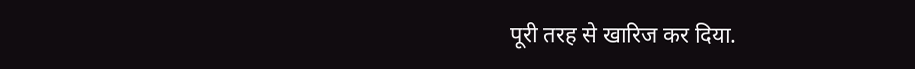पूरी तरह से खारिज कर दिया.